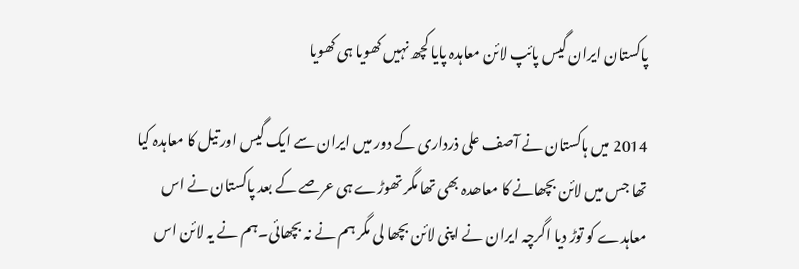پاکستان ایران گیس پائپ لائن معاہدہ پایا کچھ نہیں کھویا ہی کھویا

2014 میں ہاکستان نے آصف علی ذرداری کے دور میں ایران سے ایک گیس اور تیل کا معاہدہ کیا تھا جس میں لائن بچھانے کا معاھدہ بھی تھا مگر تھوڑے ہی عرصے کے بعد پاکستان نے اس معاہدے کو توڑ دیا اگرچہ ایران نے اپنی لائن بچھا لی مگر ہم نے نہ بچھائی۔ہم نے یہ لائن اس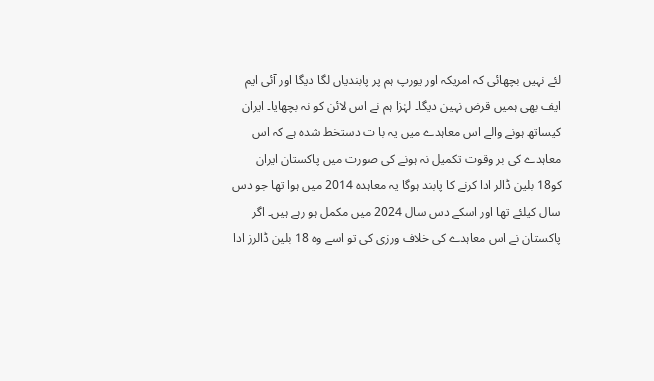لئے نہیں بچھائی کہ امریکہ اور یورپ ہم پر پابندیاں لگا دیگا اور آئی ایم ایف بھی ہمیں قرض نہین دیگا۔ لہٰزا ہم نے اس لائن کو نہ بچھایا۔ ایران کیساتھ ہونے والے اس معاہدے میں یہ با ت دستخط شدہ ہے کہ اس معاہدے کی بر وقوت تکمیل نہ ہونے کی صورت میں پاکستان ایران کو18 بلین ڈالر ادا کرنے کا پابند ہوگا یہ معاہدہ 2014 میں ہوا تھا جو دس سال کیلئے تھا اور اسکے دس سال 2024 میں مکمل ہو رہے ہیں۔ اگر پاکستان نے اس معاہدے کی خلاف ورزی کی تو اسے وہ 18 بلین ڈالرز ادا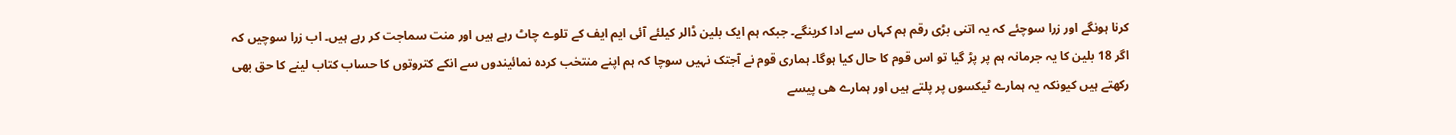کرنا ہونگے اور زرا سوچئے کہ یہ اتنی بڑی رقم ہم کہاں سے ادا کرینگے۔ جبکہ ہم ایک بلین ڈالر کیلئے آئی ایم ایف کے تلوے چاٹ رہے ہیں اور منت سماجت کر رہے ہیں۔ اب زرا سوچیں کہ اگر 18 بلین کا یہ جرمانہ ہم پر پڑ گیا تو اس قوم کا حال کیا ہوگا۔ ہماری قوم نے آجتک نہیں سوچا کہ ہم اپنے منتخب کردہ نمائیندوں سے انکے کتروتوں کا حساب کتاب لینے کا حق بھی رکھتے ہیں کیونکہ یہ ہمارے ٹیکسوں پر پلتے ہیں اور ہمارے ھی پیسے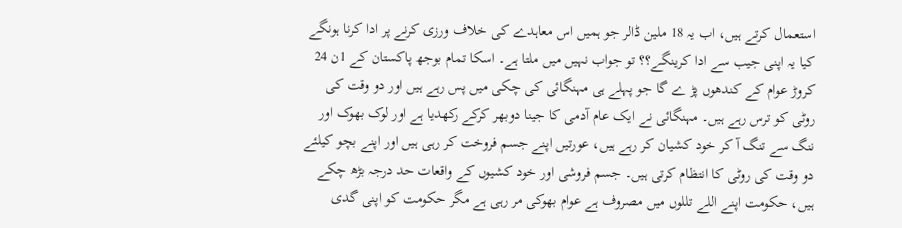استعمال کرتے ہیں، اب یہ 18 ملین ڈالر جو ہمیں اس معاہدے کی خلاف ورزی کرنے پر ادا کرنا ہونگے کیا یہ اپنی جیب سے ادا کرینگے؟؟ تو جواب نہیں میں ملتا ہے۔ اسکا تمام بوجھ پاکستان کے 1ن 24 کروڑ عوام کے کندھوں پڑ ے گا جو پہلے ہی مہنگائی کی چکی میں پس رہے ہیں اور دو وقت کی روٹی کو ترس رہے ہیں۔ مہنگائی نے ایک عام آدمی کا جینا دوبھر کرکے رکھدیا ہے اور لوک بھوک اور ننگ سے تنگ آ کر خود کشیان کر رہے ہیں، عورتیں اپنے جسم فروخت کر رہی ہیں اور اپنے بچو کیلئے دو وقت کی روٹی کا انتظام کرتی ہیں۔ جسم فروشی اور خود کشیوں کے واقعات حد درجہ بڑھ چکے ہیں، حکومت اپنے اللے تللوں میں مصروف ہے عوام بھوکی مر رہی ہے مگر حکومت کو اپنی گدی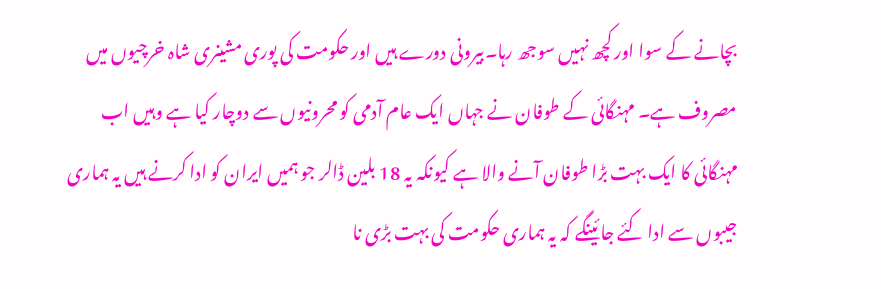بچانے کے سوا اور کچھ نہیں سوجھ رہا۔بیرونی دورے ہیں اور حکومت کی پوری مشینری شاہ خرچیوں میں مصروف ہے۔ مہنگائی کے طوفان نے جہاں ایک عام آدمی کو محرونیوں سے دوچار کیا ہے وہیں اب مہنگائی کا ایک بہت بڑا طوفان آنے والا ہے کیونکہ یہ 18 بلین ڈالر جو ہمیں ایران کو ادا کرنے ہیں یہ ہماری جیبوں سے ادا کئے جائینگے کہ یہ ہماری حکومت کی بہت بڑی نا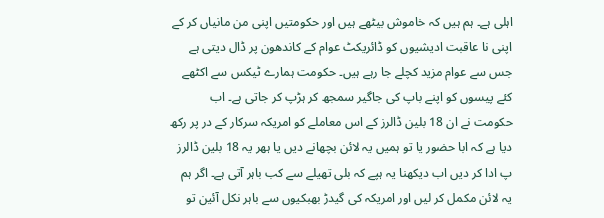اہلی ہے۔ ہم ہیں کہ خاموش بیٹھے ہیں اور حکومتیں اپنی من مانیاں کر کے اپنی نا عاقبت ادیشیوں کو ڈائریکٹ عوام کے کاندھون پر ڈال دیتی ہے جس سے عوام مزید کچلے جا رہے ہیں۔ حکومت ہمارے ٹیکس سے اکٹھے کئے پیسوں کو اپنے باپ کی جاگیر سمجھ کر ہڑپ کر جاتی ہے۔ اب حکومت نے ان 18 بلین ڈالرز کے اس معاملے کو امریکہ سرکار کے در پر رکھ دیا ہے کہ ابا حضور یا تو ہمیں یہ لائن بچھانے دیں یا ہھر یہ 18 بلین ڈالرز پ ادا کر دیں اب دیکھنا یہ ہپے کہ بلی تھیلے سے کب باہر آتی ہے۔ اگر ہم یہ لائن مکمل کر لیں اور امریکہ کی گیدڑ بھبکیوں سے باہر نکل آئین تو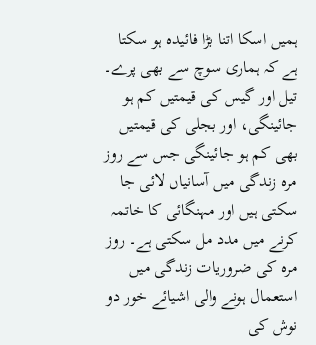ہمیں اسکا اتنا بڑا فائیدہ ہو سکتا ہے کہ ہماری سوچ سے بھی پرے۔ تیل اور گیس کی قیمتیں کم ہو جائینگی، اور بجلی کی قیمتیں بھی کم ہو جائینگی جس سے روز مرہ زندگی میں آسانیاں لائی جا سکتی ہیں اور مہنگائی کا خاتمہ کرنے میں مدد مل سکتی ہے۔ روز مرہ کی ضروریات زندگی میں استعمال ہونے والی اشیائے خور دو نوش کی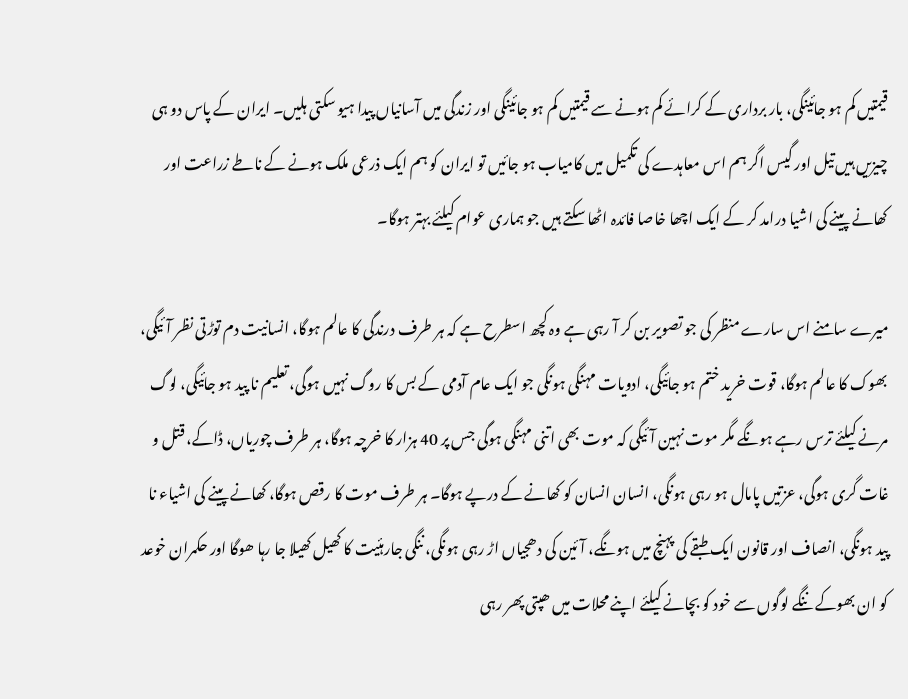قیمتیں کم ہو جائینگی، بار برداری کے کرائے کم ہونے سے قیمتیں کم ہو جائینگی اور زندگی میں آسانیاں پیدا ہیو سکتی ہلیں۔ ایران کے پاس دو ہی چیزیں ہیں تیل اور گیس اگر ہم اس معاہدے کی تکمیل میں کامیاب ہو جائیں تو ایران کو ہم ایک ذرعی ملک ہونے کے ناطے زراعت اور کھانے پینے کی اشیا درامد کر کے ایک اچھا خاصا فائدہ اٹھا سکتے ہیں جو ہماری عوام کیلئے بہتر ہوگا۔

میرے سامنے اس سارے منظر کی جو تصویر بن کر آ رہی ہے وہ کچھ اسطرح ہے کہ ہر طرف درندگی کا عالم ہوگا، انسانیت دم توڑتی نظر آئیگی، بھوک کا عالم ہوگا، قوت خرید ختم ہو جائیگی، ادویات مہنگی ہونگی جو ایک عام آدمی کے بس کا روگ نہیں ہوگی، تعلیم نا پید ہو جائیگی، لوگ مرنے کیلئے ترس رہے ہونگے مگر موت نہین آئیگی کہ موت بھی اتنی مہنگی ہوگی جس پر 40 ہزار کا خرچہ ہوگا، ہر طرف چوریاں، ڈاکے، قتل و غات گری ہوگی، عزتیں پامال ہو رہی ہونگی، انسان انسان کو کھانے کے درپے ہوگا۔ ہر طرف موت کا رقص ہوگا، کھانے پینے کی اشیاء نا پید ہونگی، انصاف اور قانون ایک طبقے کی پہنچ میں ہونگے، آئین کی دھجیاں اڑ رہی ہونگی، ننگی جارہئیت کا کھیل کھیلا جا رہا ھوگا اور حکمران خوعد کو ان بھوکے ننگے لوگوں سے خود کو بچانے کیلئے اپنے محلات میں ھپتی پھر رہی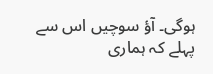ہوگی۔ آؤ سوچیں اس سے پہلے کہ ہماری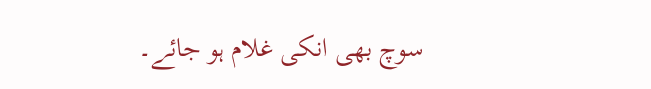سوچ بھی انکی غلام ہو جائے۔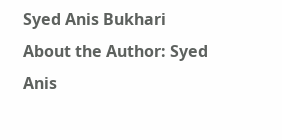Syed Anis Bukhari
About the Author: Syed Anis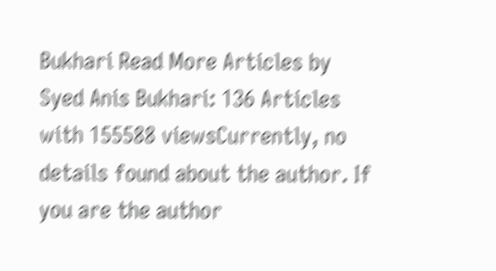Bukhari Read More Articles by Syed Anis Bukhari: 136 Articles with 155588 viewsCurrently, no details found about the author. If you are the author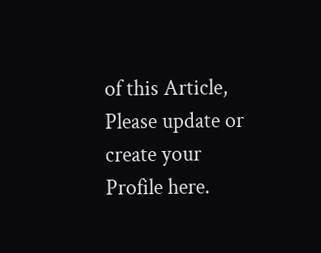of this Article, Please update or create your Profile here.